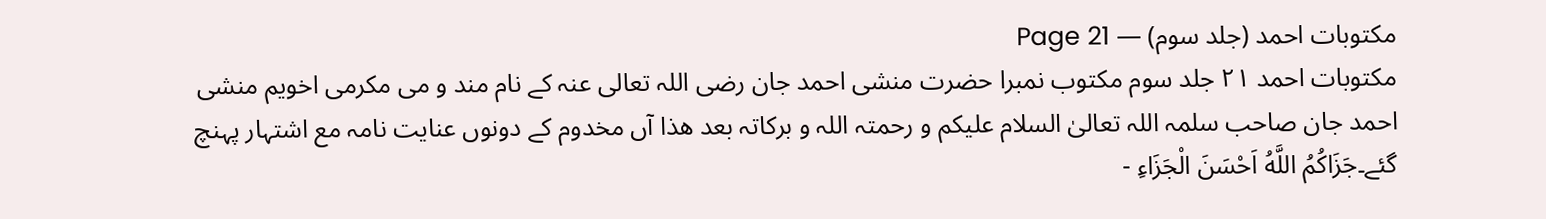مکتوبات احمد (جلد سوم) — Page 21
مکتوبات احمد ۲۱ جلد سوم مکتوب نمبرا حضرت منشی احمد جان رضی اللہ تعالی عنہ کے نام مند و می مکرمی اخویم منشی احمد جان صاحب سلمہ اللہ تعالیٰ السلام علیکم و رحمتہ اللہ و برکاتہ بعد ھذا آں مخدوم کے دونوں عنایت نامہ مع اشتہار پہنچ گئے۔جَزَاكُمُ اللَّهُ اَحْسَنَ الْجَزَاءِ -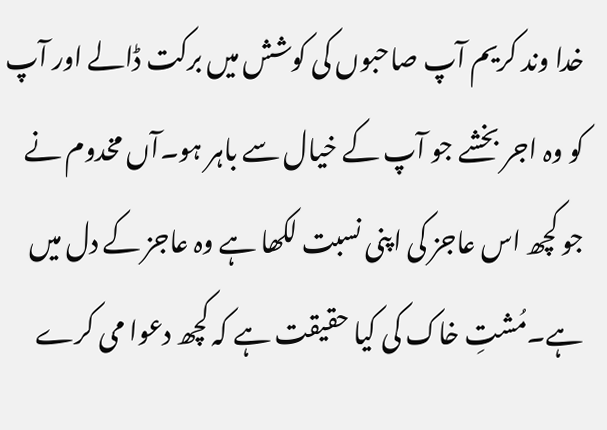خدا وند کریم آپ صاحبوں کی کوشش میں برکت ڈالے اور آپ کو وہ اجر بخشے جو آپ کے خیال سے باہر ہو۔آں مخدوم نے جو کچھ اس عاجز کی اپنی نسبت لکھا ہے وہ عاجز کے دل میں ہے۔مُشتِ خاک کی کیا حقیقت ہے کہ کچھ دعوا می کرے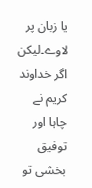یا زبان پر لاوے۔لیکن اگر خداوند کریم نے چاہا اور توفیق بخشی تو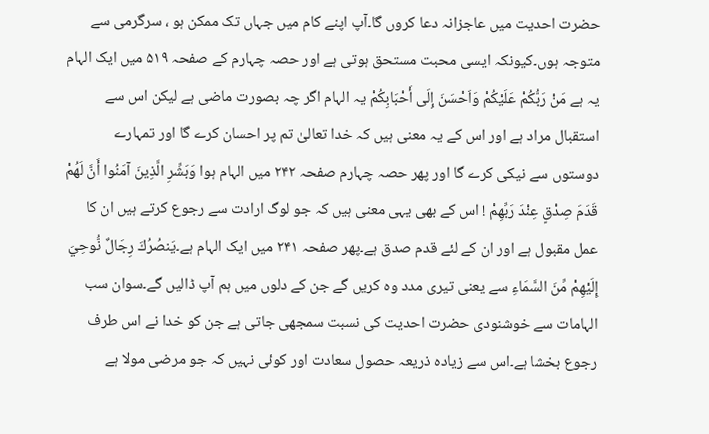حضرت احدیت میں عاجزانہ دعا کروں گا۔آپ اپنے کام میں جہاں تک ممکن ہو ، سرگرمی سے متوجہ ہوں۔کیونکہ ایسی محبت مستحق ہوتی ہے اور حصہ چہارم کے صفحہ ۵۱۹ میں ایک الہام یہ ہے مَنْ رَبُّكُمْ عَلَيْكُمْ وَاَحْسَنَ إِلَى أَحْبَابِكُمْ يہ الہام اگر چہ بصورت ماضی ہے لیکن اس سے استقبال مراد ہے اور اس کے یہ معنی ہیں کہ خدا تعالیٰ تم پر احسان کرے گا اور تمہارے دوستوں سے نیکی کرے گا اور پھر حصہ چہارم صفحہ ۲۴۲ میں الہام ہوا وَبَشِّرِ الَّذِينَ آمَنُوا أَنَّ لَهُمْ قَدَمَ صِدْقٍ عِنْدَ رَبِّهِمْ ! اس کے بھی یہی معنی ہیں کہ جو لوگ ارادت سے رجوع کرتے ہیں ان کا عمل مقبول ہے اور ان کے لئے قدم صدق ہے۔پھر صفحہ ۲۴۱ میں ایک الہام ہے۔يَنصُرُكَ رِجَالٌ نُّوحِيَ إِلَيْهِمْ مِّنَ السَّمَاءِ سے یعنی تیری مدد وہ کریں گے جن کے دلوں میں ہم آپ ڈالیں گے۔سوان سب الہامات سے خوشنودی حضرت احدیت کی نسبت سمجھی جاتی ہے جن کو خدا نے اس طرف رجوع بخشا ہے۔اس سے زیادہ ذریعہ حصول سعادت اور کوئی نہیں کہ جو مرضی مولا ہے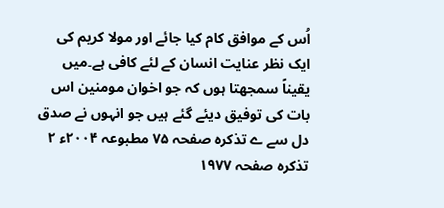اُس کے موافق کام کیا جائے اور مولا کریم کی ایک نظر عنایت انسان کے لئے کافی ہے۔میں یقیناً سمجھتا ہوں کہ جو اخوان مومنین اس بات کی توفیق دیئے گئے ہیں جو انہوں نے صدق دل سے ے تذکرہ صفحہ ۷۵ مطبوعہ ۲۰۰۴ء ۲ تذکرہ صفحہ ۱۹۷۷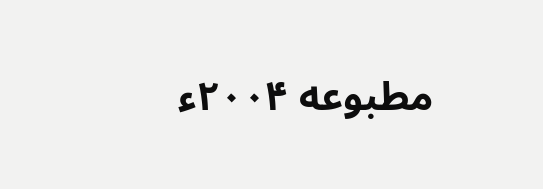مطبوعه ۲۰۰۴ء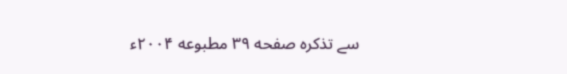سے تذکره صفحه ۳۹ مطبوعه ۲۰۰۴ء